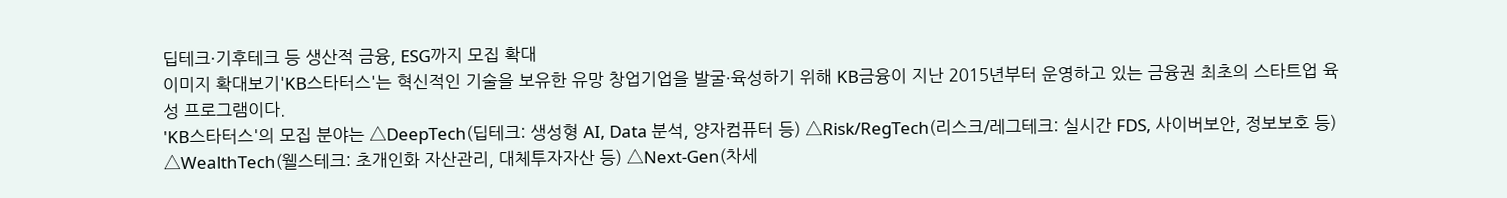딥테크·기후테크 등 생산적 금융, ESG까지 모집 확대
이미지 확대보기'KB스타터스'는 혁신적인 기술을 보유한 유망 창업기업을 발굴·육성하기 위해 KB금융이 지난 2015년부터 운영하고 있는 금융권 최초의 스타트업 육성 프로그램이다.
'KB스타터스'의 모집 분야는 △DeepTech(딥테크: 생성형 AI, Data 분석, 양자컴퓨터 등) △Risk/RegTech(리스크/레그테크: 실시간 FDS, 사이버보안, 정보보호 등) △WealthTech(웰스테크: 초개인화 자산관리, 대체투자자산 등) △Next-Gen(차세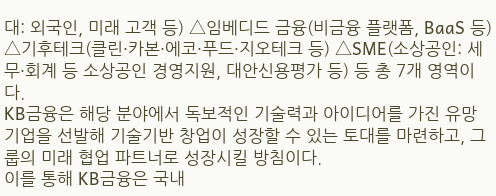대: 외국인, 미래 고객 등) △임베디드 금융(비금융 플랫폼, BaaS 등) △기후테크(클린·카본·에코·푸드·지오테크 등) △SME(소상공인: 세무·회계 등 소상공인 경영지원, 대안신용평가 등) 등 총 7개 영역이다.
KB금융은 해당 분야에서 독보적인 기술력과 아이디어를 가진 유망 기업을 선발해 기술기반 창업이 성장할 수 있는 토대를 마련하고, 그룹의 미래 협업 파트너로 성장시킬 방침이다.
이를 통해 KB금융은 국내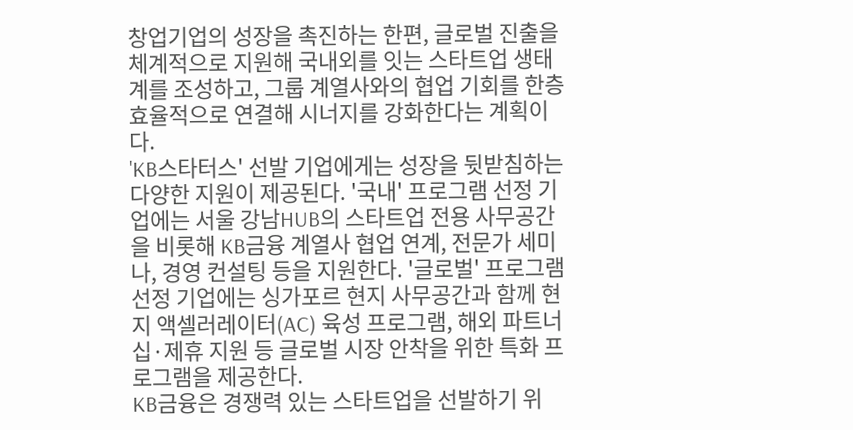창업기업의 성장을 촉진하는 한편, 글로벌 진출을 체계적으로 지원해 국내외를 잇는 스타트업 생태계를 조성하고, 그룹 계열사와의 협업 기회를 한층 효율적으로 연결해 시너지를 강화한다는 계획이다.
'KB스타터스' 선발 기업에게는 성장을 뒷받침하는 다양한 지원이 제공된다. '국내' 프로그램 선정 기업에는 서울 강남HUB의 스타트업 전용 사무공간을 비롯해 KB금융 계열사 협업 연계, 전문가 세미나, 경영 컨설팅 등을 지원한다. '글로벌' 프로그램 선정 기업에는 싱가포르 현지 사무공간과 함께 현지 액셀러레이터(AC) 육성 프로그램, 해외 파트너십·제휴 지원 등 글로벌 시장 안착을 위한 특화 프로그램을 제공한다.
KB금융은 경쟁력 있는 스타트업을 선발하기 위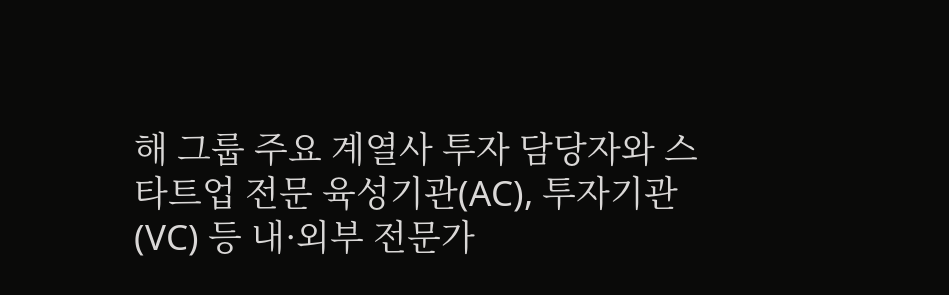해 그룹 주요 계열사 투자 담당자와 스타트업 전문 육성기관(AC), 투자기관(VC) 등 내·외부 전문가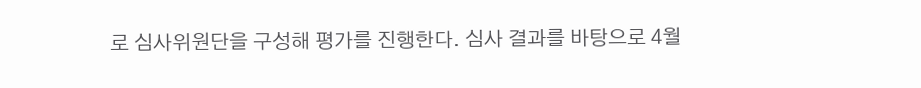로 심사위원단을 구성해 평가를 진행한다. 심사 결과를 바탕으로 4월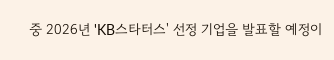중 2026년 'KB스타터스' 선정 기업을 발표할 예정이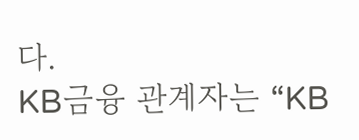다.
KB금융 관계자는 “KB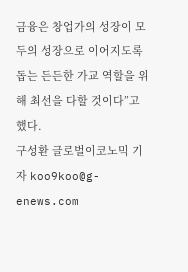금융은 창업가의 성장이 모두의 성장으로 이어지도록 돕는 든든한 가교 역할을 위해 최선을 다할 것이다”고 했다.
구성환 글로벌이코노믹 기자 koo9koo@g-enews.com